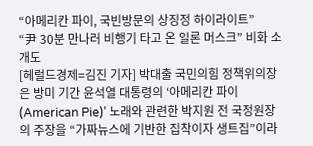“아메리칸 파이, 국빈방문의 상징정 하이라이트”
“尹 30분 만나러 비행기 타고 온 일론 머스크” 비화 소개도
[헤럴드경제=김진 기자] 박대출 국민의힘 정책위의장은 방미 기간 윤석열 대통령의 ‘아메리칸 파이(American Pie)’ 노래와 관련한 박지원 전 국정원장의 주장을 “가짜뉴스에 기반한 집착이자 생트집”이라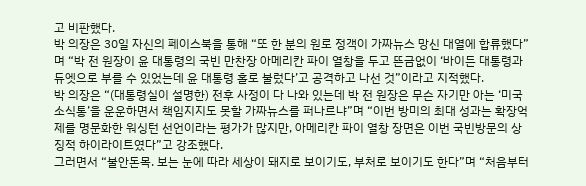고 비판했다.
박 의장은 30일 자신의 페이스북을 통해 “또 한 분의 원로 정객이 가짜뉴스 망신 대열에 합류했다”며 “박 전 원장이 윤 대통령의 국빈 만찬장 아메리칸 파이 열창을 두고 뜬금없이 ‘바이든 대통령과 듀엣으로 부를 수 있었는데 윤 대통령 홀로 불렀다’고 공격하고 나선 것”이라고 지적했다.
박 의장은 “(대통령실이 설명한) 전후 사정이 다 나와 있는데 박 전 원장은 무슨 자기만 아는 ‘미국 소식통’을 운운하면서 책임지지도 못할 가짜뉴스를 퍼나르냐”며 “이번 방미의 최대 성과는 확장억제를 명문화한 워싱턴 선언이라는 평가가 많지만, 아메리칸 파이 열창 장면은 이번 국빈방문의 상징적 하이라이트였다”고 강조했다.
그러면서 “불안돈목. 보는 눈에 따라 세상이 돼지로 보이기도, 부처로 보이기도 한다”며 “처음부터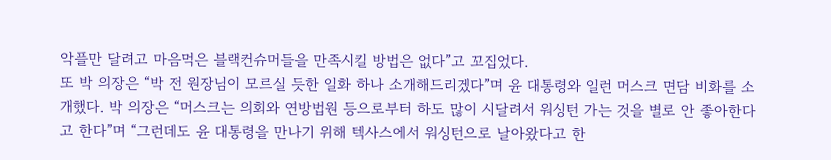악플만 달려고 마음먹은 블랙컨슈머들을 만족시킬 방법은 없다”고 꼬집었다.
또 박 의장은 “박 전 원장님이 모르실 듯한 일화 하나 소개해드리겠다”며 윤 대통령와 일런 머스크 면담 비화를 소개했다. 박 의장은 “머스크는 의회와 연방법원 등으로부터 하도 많이 시달려서 워싱턴 가는 것을 별로 안 좋아한다고 한다”며 “그런데도 윤 대통령을 만나기 위해 텍사스에서 워싱턴으로 날아왔다고 한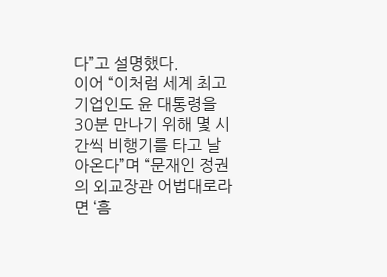다”고 설명했다.
이어 “이처럼 세계 최고 기업인도 윤 대통령을 30분 만나기 위해 몇 시간씩 비행기를 타고 날아온다”며 “문재인 정권의 외교장관 어법대로라면 ‘흠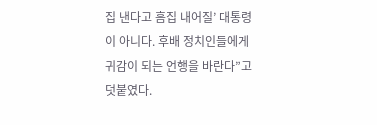집 낸다고 흠집 내어질’ 대통령이 아니다. 후배 정치인들에게 귀감이 되는 언행을 바란다”고 덧붙였다.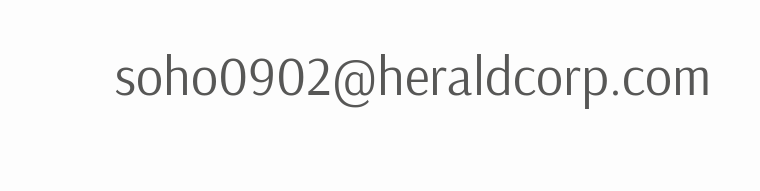soho0902@heraldcorp.com